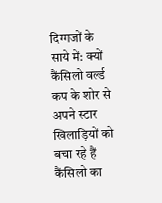दिग्गजों के साये में: क्यों कैंसिलो वर्ल्ड कप के शोर से अपने स्टार खिलाड़ियों को बचा रहे हैं
कैंसिलो का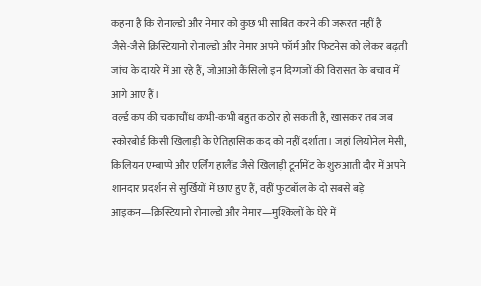कहना है कि रोनाल्डो और नेमार को कुछ भी साबित करने की जरूरत नहीं है
जैसे-जैसे क्रिस्टियानो रोनाल्डो और नेमार अपने फॉर्म और फिटनेस को लेकर बढ़ती जांच के दायरे में आ रहे हैं, जोआओ कैंसिलो इन दिग्गजों की विरासत के बचाव में आगे आए हैं।
वर्ल्ड कप की चकाचौंध कभी-कभी बहुत कठोर हो सकती है, खासकर तब जब स्कोरबोर्ड किसी खिलाड़ी के ऐतिहासिक कद को नहीं दर्शाता। जहां लियोनेल मेसी, किलियन एम्बाप्पे और एर्लिंग हालैंड जैसे खिलाड़ी टूर्नामेंट के शुरुआती दौर में अपने शानदार प्रदर्शन से सुर्खियों में छाए हुए हैं, वहीं फुटबॉल के दो सबसे बड़े आइकन—क्रिस्टियानो रोनाल्डो और नेमार—मुश्किलों के घेरे में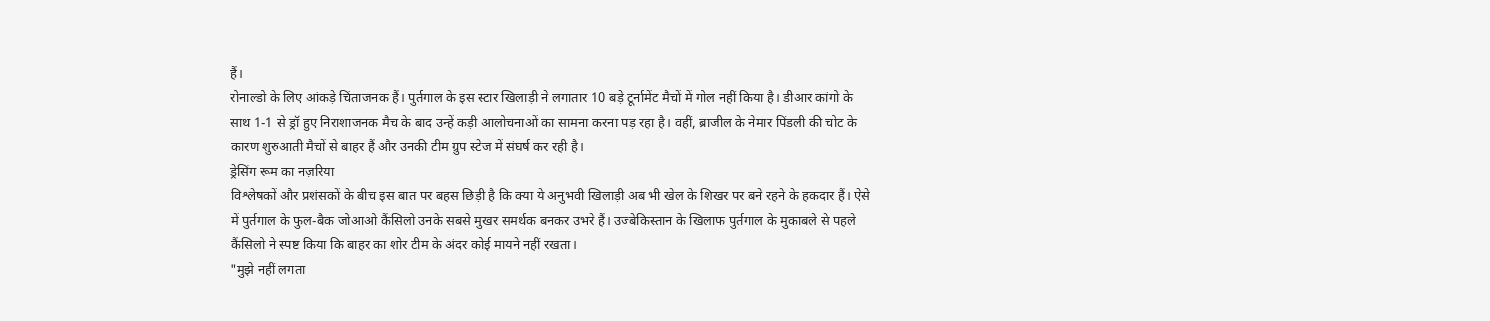हैं।
रोनाल्डो के लिए आंकड़े चिंताजनक हैं। पुर्तगाल के इस स्टार खिलाड़ी ने लगातार 10 बड़े टूर्नामेंट मैचों में गोल नहीं किया है। डीआर कांगो के साथ 1-1 से ड्रॉ हुए निराशाजनक मैच के बाद उन्हें कड़ी आलोचनाओं का सामना करना पड़ रहा है। वहीं, ब्राजील के नेमार पिंडली की चोट के कारण शुरुआती मैचों से बाहर हैं और उनकी टीम ग्रुप स्टेज में संघर्ष कर रही है।
ड्रेसिंग रूम का नज़रिया
विश्लेषकों और प्रशंसकों के बीच इस बात पर बहस छिड़ी है कि क्या ये अनुभवी खिलाड़ी अब भी खेल के शिखर पर बने रहने के हकदार हैं। ऐसे में पुर्तगाल के फुल-बैक जोआओ कैंसिलो उनके सबसे मुखर समर्थक बनकर उभरे हैं। उज्बेकिस्तान के खिलाफ पुर्तगाल के मुकाबले से पहले कैंसिलो ने स्पष्ट किया कि बाहर का शोर टीम के अंदर कोई मायने नहीं रखता।
"मुझे नहीं लगता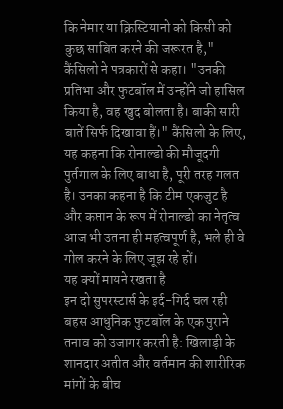कि नेमार या क्रिस्टियानो को किसी को कुछ साबित करने की जरूरत है," कैंसिलो ने पत्रकारों से कहा। "उनकी प्रतिभा और फुटबॉल में उन्होंने जो हासिल किया है, वह खुद बोलता है। बाकी सारी बातें सिर्फ दिखावा हैं।" कैंसिलो के लिए, यह कहना कि रोनाल्डो की मौजूदगी पुर्तगाल के लिए बाधा है, पूरी तरह गलत है। उनका कहना है कि टीम एकजुट है और कप्तान के रूप में रोनाल्डो का नेतृत्व आज भी उतना ही महत्वपूर्ण है, भले ही वे गोल करने के लिए जूझ रहे हों।
यह क्यों मायने रखता है
इन दो सुपरस्टार्स के इर्द-गिर्द चल रही बहस आधुनिक फुटबॉल के एक पुराने तनाव को उजागर करती है: खिलाड़ी के शानदार अतीत और वर्तमान की शारीरिक मांगों के बीच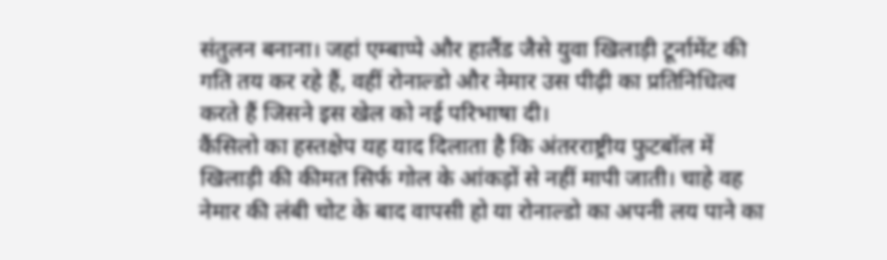संतुलन बनाना। जहां एम्बाप्पे और हालैंड जैसे युवा खिलाड़ी टूर्नामेंट की गति तय कर रहे हैं, वहीं रोनाल्डो और नेमार उस पीढ़ी का प्रतिनिधित्व करते हैं जिसने इस खेल को नई परिभाषा दी।
कैंसिलो का हस्तक्षेप यह याद दिलाता है कि अंतरराष्ट्रीय फुटबॉल में खिलाड़ी की कीमत सिर्फ गोल के आंकड़ों से नहीं मापी जाती। चाहे वह नेमार की लंबी चोट के बाद वापसी हो या रोनाल्डो का अपनी लय पाने का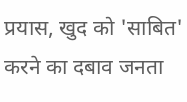प्रयास, खुद को 'साबित' करने का दबाव जनता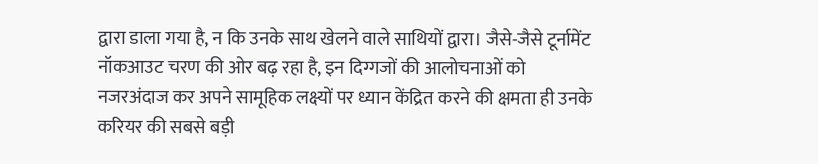द्वारा डाला गया है, न कि उनके साथ खेलने वाले साथियों द्वारा। जैसे-जैसे टूर्नामेंट नॉकआउट चरण की ओर बढ़ रहा है, इन दिग्गजों की आलोचनाओं को नजरअंदाज कर अपने सामूहिक लक्ष्यों पर ध्यान केंद्रित करने की क्षमता ही उनके करियर की सबसे बड़ी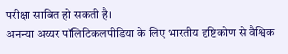परीक्षा साबित हो सकती है।
अनन्या अय्यर पॉलिटिकलपीडिया के लिए भारतीय दृष्टिकोण से वैश्विक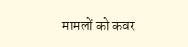मामलों को कवर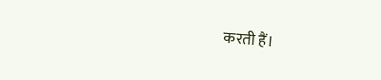करती हैं।